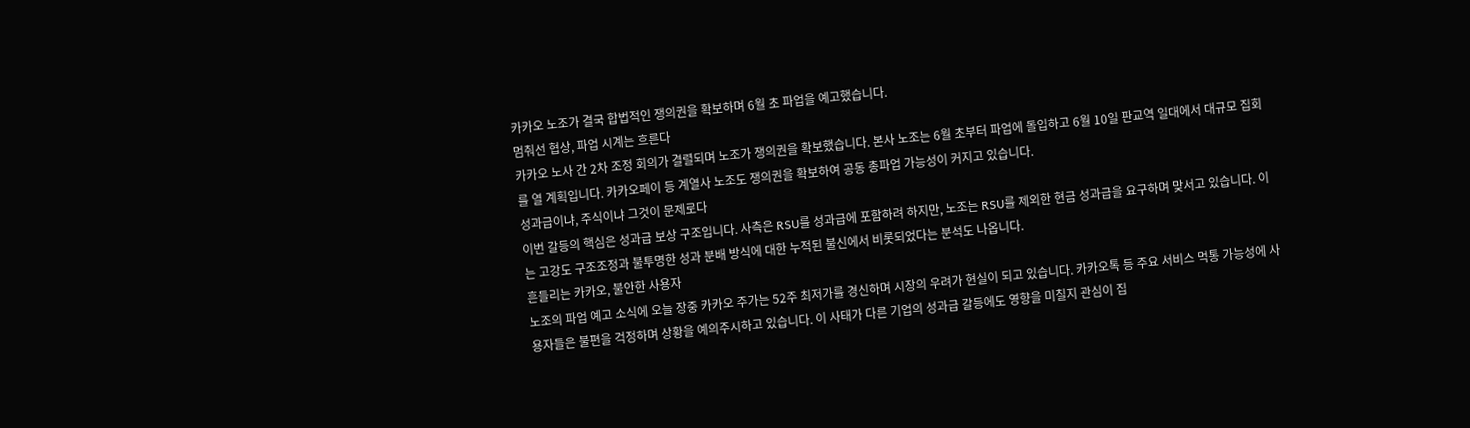카카오 노조가 결국 합법적인 쟁의권을 확보하며 6월 초 파업을 예고했습니다.
멈춰선 협상, 파업 시계는 흐른다
카카오 노사 간 2차 조정 회의가 결렬되며 노조가 쟁의권을 확보했습니다. 본사 노조는 6월 초부터 파업에 돌입하고 6월 10일 판교역 일대에서 대규모 집회를 열 계획입니다. 카카오페이 등 계열사 노조도 쟁의권을 확보하여 공동 총파업 가능성이 커지고 있습니다.
성과급이냐, 주식이냐 그것이 문제로다
이번 갈등의 핵심은 성과급 보상 구조입니다. 사측은 RSU를 성과급에 포함하려 하지만, 노조는 RSU를 제외한 현금 성과급을 요구하며 맞서고 있습니다. 이는 고강도 구조조정과 불투명한 성과 분배 방식에 대한 누적된 불신에서 비롯되었다는 분석도 나옵니다.
흔들리는 카카오, 불안한 사용자
노조의 파업 예고 소식에 오늘 장중 카카오 주가는 52주 최저가를 경신하며 시장의 우려가 현실이 되고 있습니다. 카카오톡 등 주요 서비스 먹통 가능성에 사용자들은 불편을 걱정하며 상황을 예의주시하고 있습니다. 이 사태가 다른 기업의 성과급 갈등에도 영향을 미칠지 관심이 집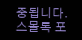중됩니다.
스몰톡 포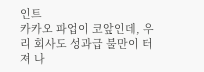인트
카카오 파업이 코앞인데, 우리 회사도 성과급 불만이 터져 나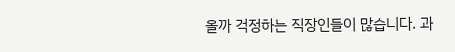올까 걱정하는 직장인들이 많습니다. 과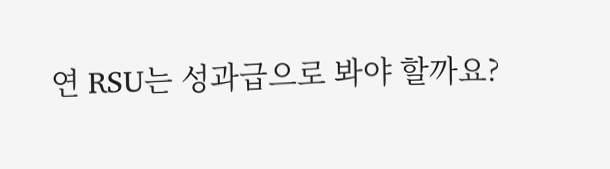연 RSU는 성과급으로 봐야 할까요?